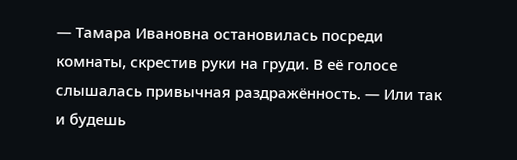— Тамара Ивановна остановилась посреди комнаты, скрестив руки на груди. В её голосе слышалась привычная раздражённость. — Или так и будешь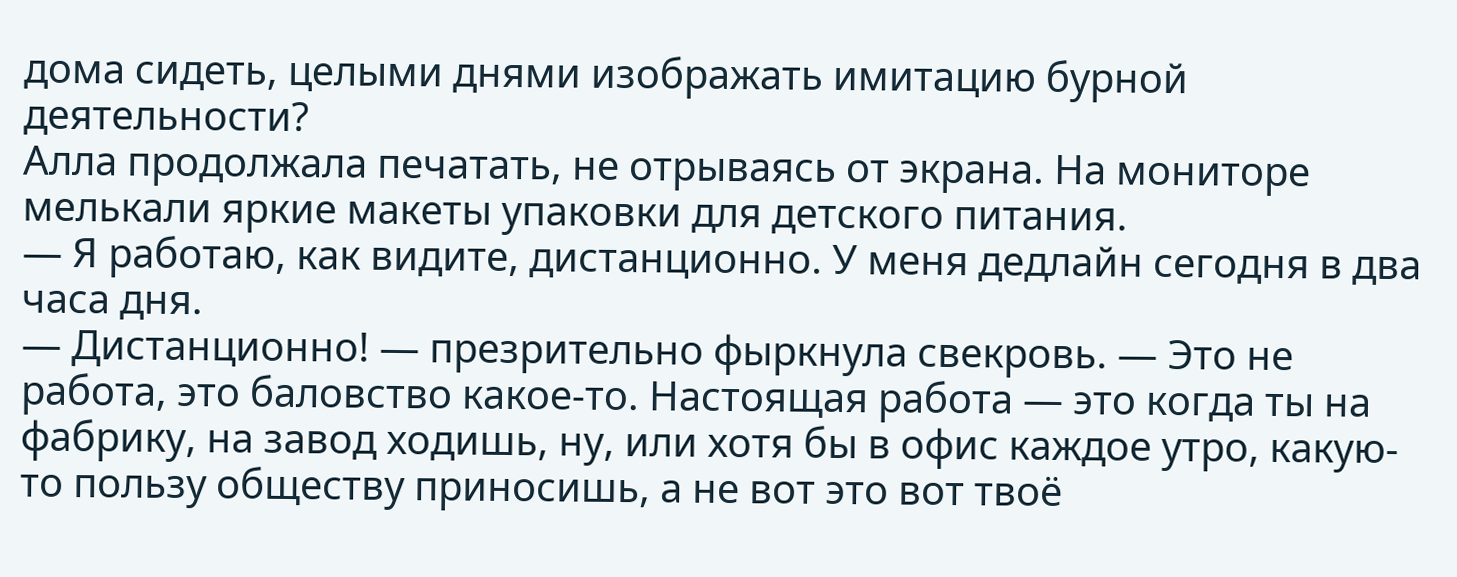дома сидеть, целыми днями изображать имитацию бурной деятельности?
Алла продолжала печатать, не отрываясь от экрана. На мониторе мелькали яркие макеты упаковки для детского питания.
— Я работаю, как видите, дистанционно. У меня дедлайн сегодня в два часа дня.
— Дистанционно! — презрительно фыркнула свекровь. — Это не работа, это баловство какое-то. Настоящая работа — это когда ты на фабрику, на завод ходишь, ну, или хотя бы в офис каждое утро, какую-то пользу обществу приносишь, а не вот это вот твоё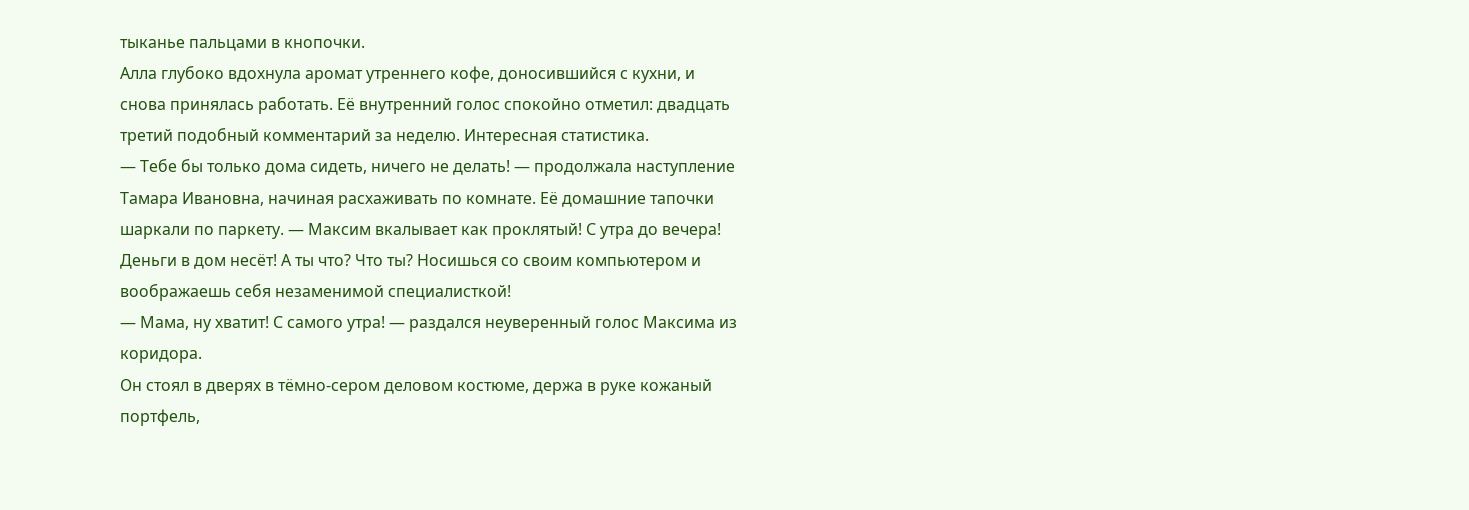тыканье пальцами в кнопочки.
Алла глубоко вдохнула аромат утреннего кофе, доносившийся с кухни, и снова принялась работать. Её внутренний голос спокойно отметил: двадцать третий подобный комментарий за неделю. Интересная статистика.
— Тебе бы только дома сидеть, ничего не делать! — продолжала наступление Тамара Ивановна, начиная расхаживать по комнате. Её домашние тапочки шаркали по паркету. — Максим вкалывает как проклятый! С утра до вечера! Деньги в дом несёт! А ты что? Что ты? Носишься со своим компьютером и воображаешь себя незаменимой специалисткой!
— Мама, ну хватит! С самого утра! — раздался неуверенный голос Максима из коридора.
Он стоял в дверях в тёмно-сером деловом костюме, держа в руке кожаный портфель,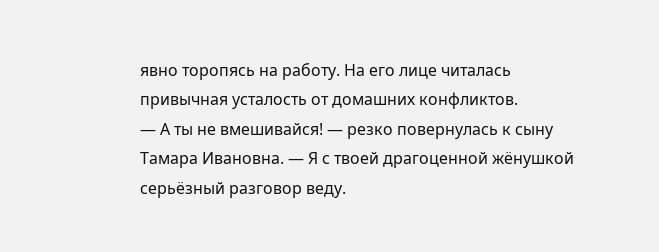явно торопясь на работу. На его лице читалась привычная усталость от домашних конфликтов.
— А ты не вмешивайся! — резко повернулась к сыну Тамара Ивановна. — Я с твоей драгоценной жёнушкой серьёзный разговор веду.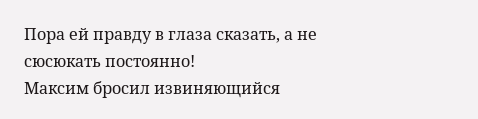Пора ей правду в глаза сказать, а не сюсюкать постоянно!
Максим бросил извиняющийся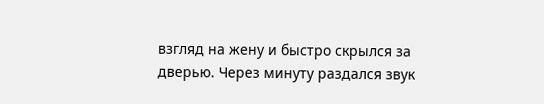взгляд на жену и быстро скрылся за дверью. Через минуту раздался звук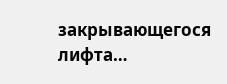закрывающегося лифта…